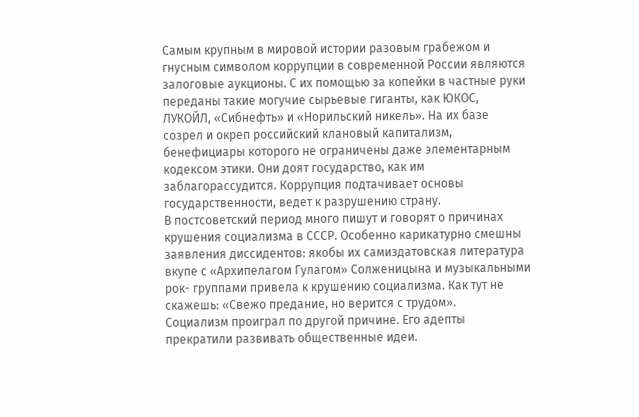Самым крупным в мировой истории разовым грабежом и гнусным символом коррупции в современной России являются залоговые аукционы. С их помощью за копейки в частные руки переданы такие могучие сырьевые гиганты, как ЮКОС, ЛУКОЙЛ, «Сибнефть» и «Норильский никель». На их базе созрел и окреп российский клановый капитализм, бенефициары которого не ограничены даже элементарным кодексом этики. Они доят государство, как им заблагорассудится. Коррупция подтачивает основы государственности, ведет к разрушению страну.
В постсоветский период много пишут и говорят о причинах крушения социализма в СССР. Особенно карикатурно смешны заявления диссидентов: якобы их самиздатовская литература вкупе с «Архипелагом Гулагом» Солженицына и музыкальными рок- группами привела к крушению социализма. Как тут не скажешь: «Свежо предание, но верится с трудом».
Социализм проиграл по другой причине. Его адепты прекратили развивать общественные идеи.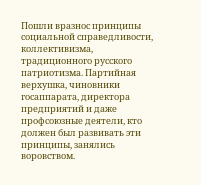Пошли вразнос принципы социальной справедливости, коллективизма, традиционного русского патриотизма. Партийная верхушка, чиновники госаппарата, директора предприятий и даже профсоюзные деятели, кто должен был развивать эти принципы, занялись воровством.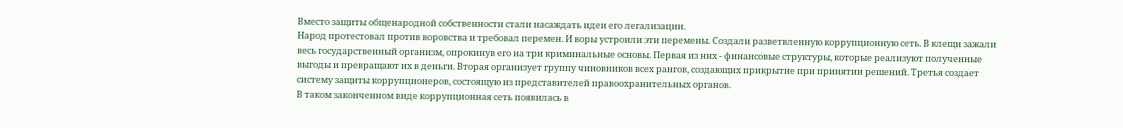Вместо защиты общенародной собственности стали насаждать идеи его легализации.
Народ протестовал против воровства и требовал перемен. И воры устроили эти перемены. Создали разветвленную коррупционную сеть. В клещи зажали весь государственный организм, опрокинув его на три криминальные основы. Первая из них - финансовые структуры, которые реализуют полученные выгоды и превращают их в деньги. Вторая организует группу чиновников всех рангов, создающих прикрытие при принятии решений. Третья создает систему защиты коррупционеров, состоящую из представителей правоохранительных органов.
В таком законченном виде коррупционная сеть появилась в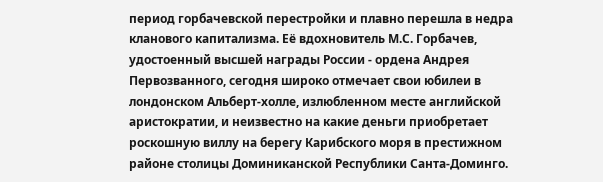период горбачевской перестройки и плавно перешла в недра кланового капитализма. Её вдохновитель М.С. Горбачев, удостоенный высшей награды России - ордена Андрея Первозванного, сегодня широко отмечает свои юбилеи в лондонском Альберт-холле, излюбленном месте английской аристократии, и неизвестно на какие деньги приобретает роскошную виллу на берегу Карибского моря в престижном районе столицы Доминиканской Республики Санта-Доминго.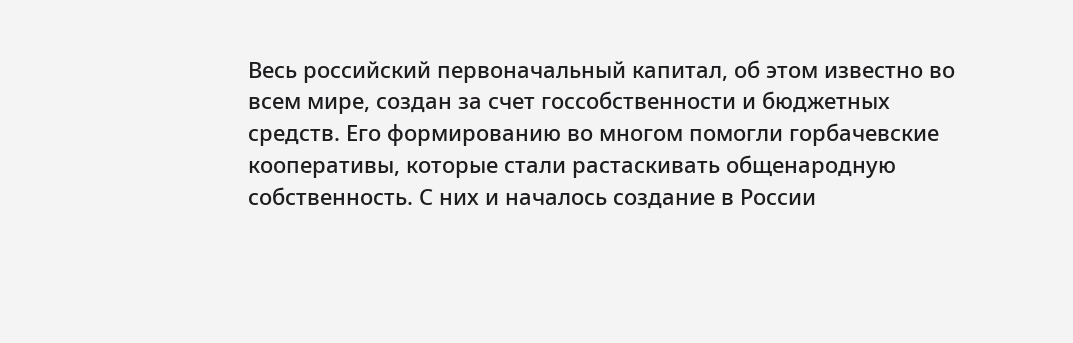Весь российский первоначальный капитал, об этом известно во всем мире, создан за счет госсобственности и бюджетных средств. Его формированию во многом помогли горбачевские кооперативы, которые стали растаскивать общенародную собственность. С них и началось создание в России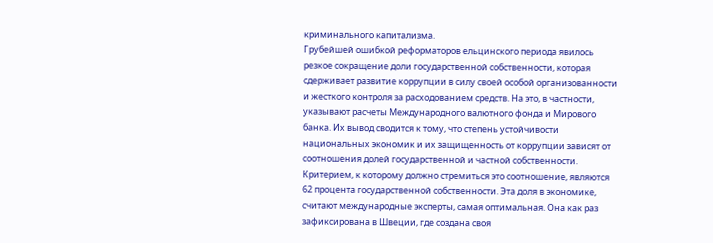криминального капитализма.
Грубейшей ошибкой реформаторов ельцинского периода явилось резкое сокращение доли государственной собственности, которая сдерживает развитие коррупции в силу своей особой организованности и жесткого контроля за расходованием средств. На это, в частности, указывают расчеты Международного валютного фонда и Мирового банка. Их вывод сводится к тому, что степень устойчивости национальных экономик и их защищенность от коррупции зависят от соотношения долей государственной и частной собственности.
Критерием, к которому должно стремиться это соотношение, являются 62 процента государственной собственности. Эта доля в экономике, считают международные эксперты, самая оптимальная. Она как раз зафиксирована в Швеции, где создана своя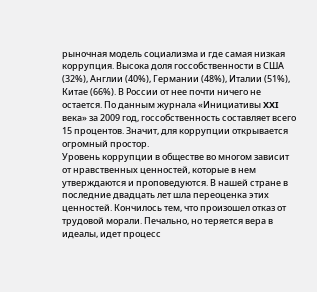рыночная модель социализма и где самая низкая коррупция. Высока доля госсобственности в США (32%), Англии (40%), Германии (48%), Италии (51%), Китае (66%). В России от нее почти ничего не остается. По данным журнала «Инициативы XXI века» за 2009 год, госсобственность составляет всего 15 процентов. Значит, для коррупции открывается огромный простор.
Уровень коррупции в обществе во многом зависит от нравственных ценностей, которые в нем утверждаются и проповедуются. В нашей стране в последние двадцать лет шла переоценка этих ценностей. Кончилось тем, что произошел отказ от трудовой морали. Печально, но теряется вера в идеалы, идет процесс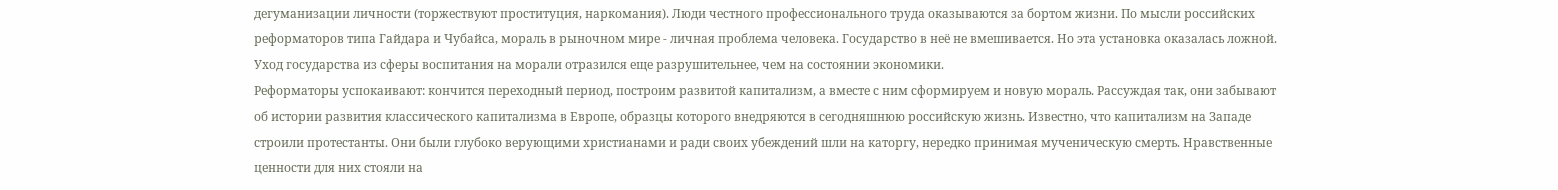дегуманизации личности (торжествуют проституция, наркомания). Люди честного профессионального труда оказываются за бортом жизни. По мысли российских реформаторов типа Гайдара и Чубайса, мораль в рыночном мире - личная проблема человека. Государство в неё не вмешивается. Но эта установка оказалась ложной. Уход государства из сферы воспитания на морали отразился еще разрушительнее, чем на состоянии экономики.
Реформаторы успокаивают: кончится переходный период, построим развитой капитализм, а вместе с ним сформируем и новую мораль. Рассуждая так, они забывают об истории развития классического капитализма в Европе, образцы которого внедряются в сегодняшнюю российскую жизнь. Известно, что капитализм на Западе строили протестанты. Они были глубоко верующими христианами и ради своих убеждений шли на каторгу, нередко принимая мученическую смерть. Нравственные ценности для них стояли на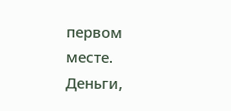первом месте. Деньги,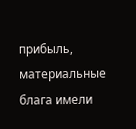прибыль, материальные блага имели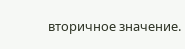вторичное значение.